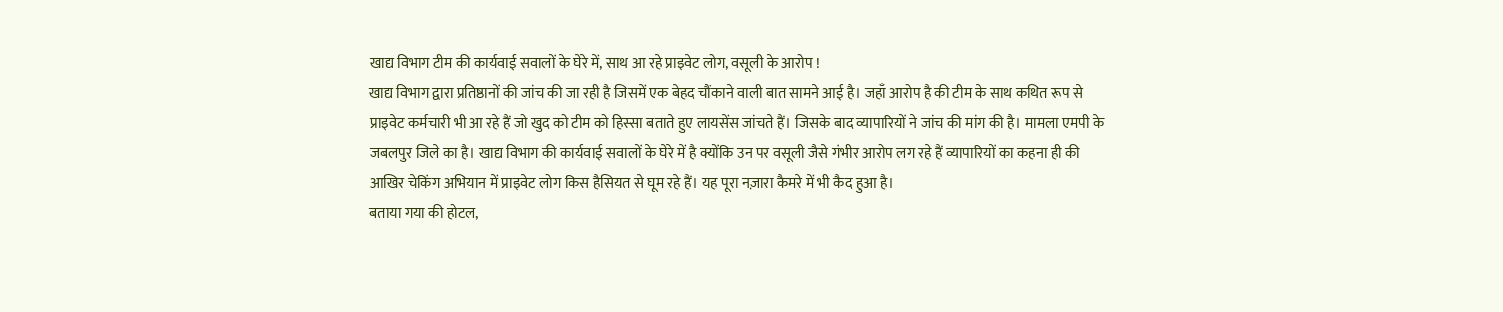खाद्य विभाग टीम की कार्यवाई सवालों के घेरे में, साथ आ रहे प्राइवेट लोग, वसूली के आरोप !
खाद्य विभाग द्वारा प्रतिष्ठानों की जांच की जा रही है जिसमें एक बेहद चौंकाने वाली बात सामने आई है। जहाँ आरोप है की टीम के साथ कथित रूप से प्राइवेट कर्मचारी भी आ रहे हैं जो खुद को टीम को हिस्सा बताते हुए लायसेंस जांचते हैं। जिसके बाद व्यापारियों ने जांच की मांग की है। मामला एमपी के जबलपुर जिले का है। खाद्य विभाग की कार्यवाई सवालों के घेरे में है क्योंकि उन पर वसूली जैसे गंभीर आरोप लग रहे हैं व्यापारियों का कहना ही की आखिर चेकिंग अभियान में प्राइवेट लोग किस हैसियत से घूम रहे हैं। यह पूरा नज़ारा कैमरे में भी कैद हुआ है।
बताया गया की होटल,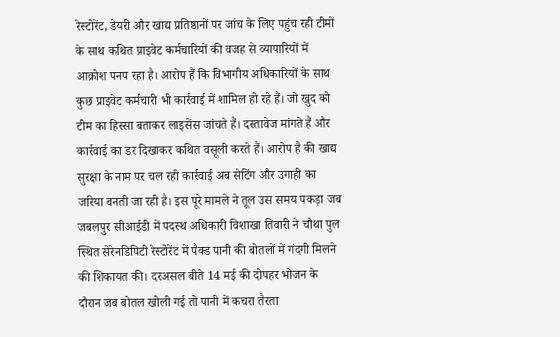रेस्टोरेंट, डेयरी और खाद्य प्रतिष्ठानों पर जांच के लिए पहुंच रही टीमों के साथ कथित प्राइवेट कर्मचारियों की वजह से व्यापारियों में आक्रोश पनप रहा है। आरोप हैं कि विभागीय अधिकारियों के साथ कुछ प्राइवेट कर्मचारी भी कार्रवाई में शामिल हो रहे हैं। जो खुद को टीम का हिस्सा बताकर लाइसेंस जांचते हैं। दस्तावेज मांगते हैं और कार्रवाई का डर दिखाकर कथित वसूली करते हैं। आरोप है की खाद्य सुरक्षा के नाम पर चल रही कार्रवाई अब सेटिंग और उगाही का जरिया बनती जा रही है। इस पूरे मामले ने तूल उस समय पकड़ा जब जबलपुर सीआईडी में पदस्थ अधिकारी विशाखा तिवारी ने चौथा पुल स्थित सेरेनडिपिटी रेस्टोरेंट में पैक्ड पानी की बोतलों में गंदगी मिलने की शिकायत की। दरअसल बीते 14 मई की दोपहर भोजन के दौरान जब बोतल खोली गई तो पानी में कचरा तैरता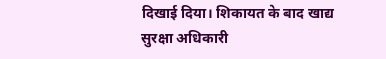दिखाई दिया। शिकायत के बाद खाद्य सुरक्षा अधिकारी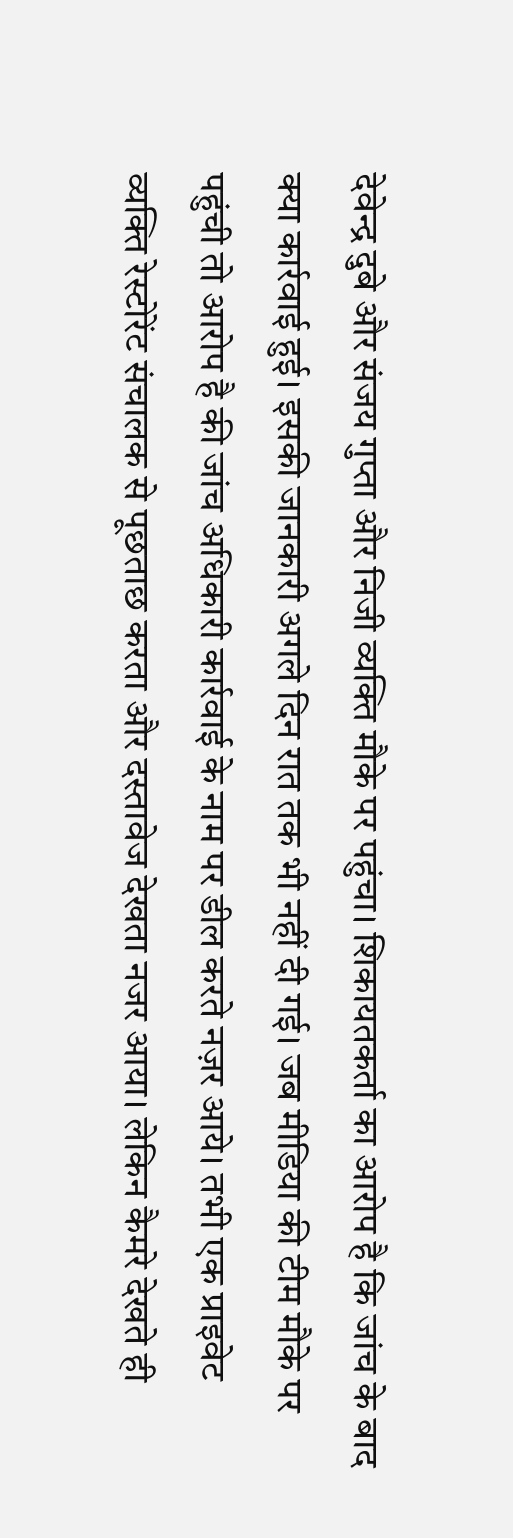देवेन्द्र दुबे और संजय गुप्ता और निजी व्यक्ति मौके पर पहुंचा। शिकायतकर्ता का आरोप है कि जांच के बाद क्या कार्रवाई हुई। इसकी जानकारी अगले दिन रात तक भी नहीं दी गई। जब मीडिया की टीम मौके पर पहुंची तो आरोप है की जांच अधिकारी कार्रवाई के नाम पर डील करते नज़र आये। तभी एक प्राइवेट व्यक्ति रेस्टोरेंट संचालक से पूछताछ करता और दस्तावेज देखता नजर आया। लेकिन कैमरे देखते ही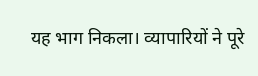यह भाग निकला। व्यापारियों ने पूरे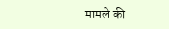मामले की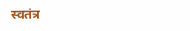स्वतंत्र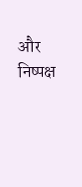और निष्पक्ष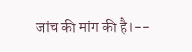जांच की मांग की है।--